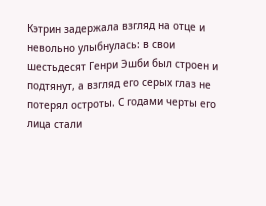Кэтрин задержала взгляд на отце и невольно улыбнулась: в свои шестьдесят Генри Эшби был строен и подтянут, а взгляд его серых глаз не потерял остроты. С годами черты его лица стали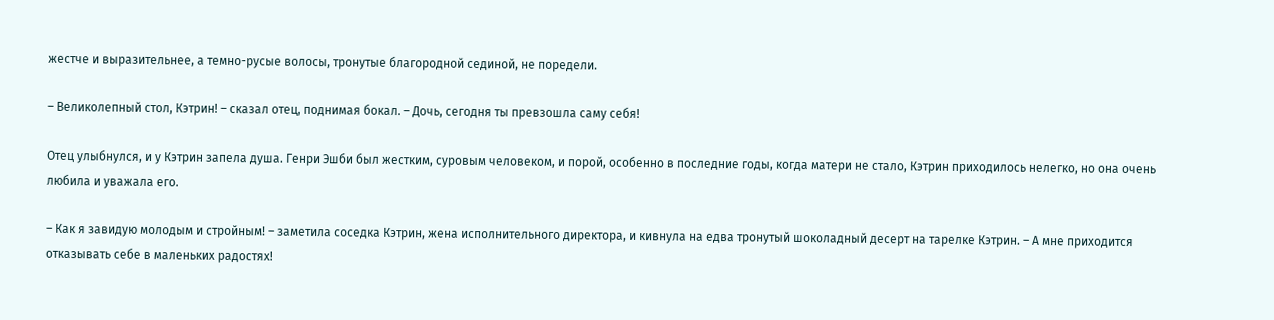жестче и выразительнее, а темно-русые волосы, тронутые благородной сединой, не поредели.

– Великолепный стол, Кэтрин! – сказал отец, поднимая бокал. – Дочь, сегодня ты превзошла саму себя!

Отец улыбнулся, и у Кэтрин запела душа. Генри Эшби был жестким, суровым человеком, и порой, особенно в последние годы, когда матери не стало, Кэтрин приходилось нелегко, но она очень любила и уважала его.

– Как я завидую молодым и стройным! – заметила соседка Кэтрин, жена исполнительного директора, и кивнула на едва тронутый шоколадный десерт на тарелке Кэтрин. – А мне приходится отказывать себе в маленьких радостях!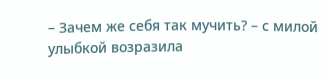– Зачем же себя так мучить? – с милой улыбкой возразила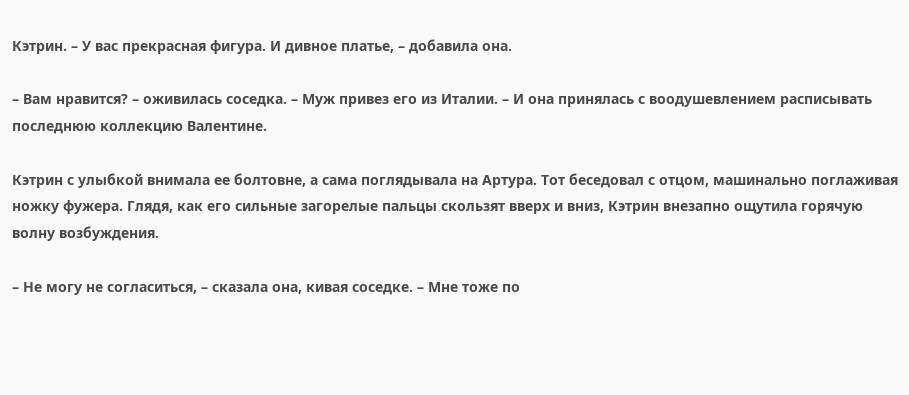Кэтрин. – У вас прекрасная фигура. И дивное платье, – добавила она.

– Вам нравится? – оживилась соседка. – Муж привез его из Италии. – И она принялась с воодушевлением расписывать последнюю коллекцию Валентине.

Кэтрин с улыбкой внимала ее болтовне, а сама поглядывала на Артура. Тот беседовал с отцом, машинально поглаживая ножку фужера. Глядя, как его сильные загорелые пальцы скользят вверх и вниз, Кэтрин внезапно ощутила горячую волну возбуждения.

– Не могу не согласиться, – сказала она, кивая соседке. – Мне тоже по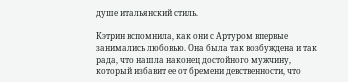душе итальянский стиль.

Кэтрин вспомнила, как они с Артуром впервые занимались любовью. Она была так возбуждена и так рада, что нашла наконец достойного мужчину, который избавит ее от бремени девственности, что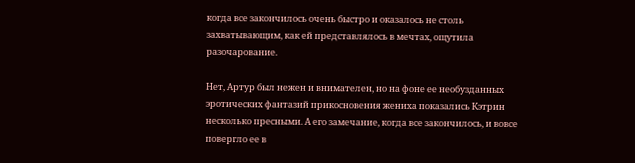когда все закончилось очень быстро и оказалось не столь захватывающим, как ей представлялось в мечтах, ощутила разочарование.

Нет, Артур был нежен и внимателен, но на фоне ее необузданных эротических фантазий прикосновения жениха показались Кэтрин несколько пресными. А его замечание, когда все закончилось, и вовсе повергло ее в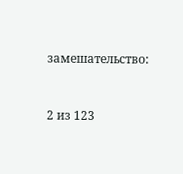замешательство:



2 из 123